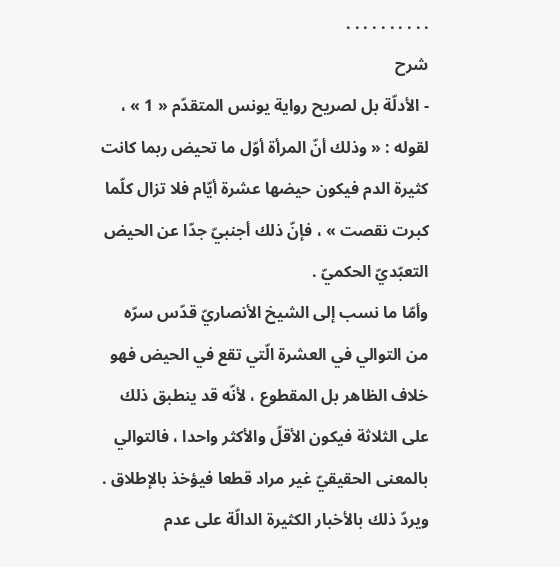. . . . . . . . . .
شرح
- الأدلّة بل لصريح رواية يونس المتقدّم « 1 » ، لقوله : « وذلك أنّ المرأة أوّل ما تحيض ربما كانت كثيرة الدم فيكون حيضها عشرة أيّام فلا تزال كلّما كبرت نقصت » ، فإنّ ذلك أجنبيّ جدّا عن الحيض التعبّديّ الحكميّ .
وأمّا ما نسب إلى الشيخ الأنصاريّ قدّس سرّه من التوالي في العشرة الّتي تقع في الحيض فهو خلاف الظاهر بل المقطوع ، لأنّه قد ينطبق ذلك على الثلاثة فيكون الأقلّ والأكثر واحدا ، فالتوالي بالمعنى الحقيقيّ غير مراد قطعا فيؤخذ بالإطلاق .
ويردّ ذلك بالأخبار الكثيرة الدالّة على عدم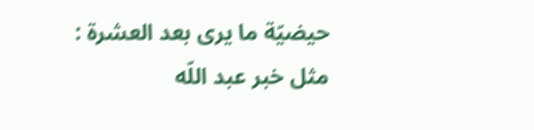حيضيّة ما يرى بعد العشرة :
مثل خبر عبد اللّه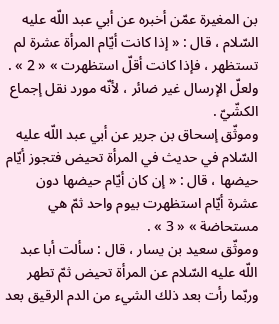بن المغيرة عمّن أخبره عن أبي عبد اللّه عليه السّلام ، قال : « إذا كانت أيّام المرأة عشرة لم تستظهر ، فإذا كانت أقلّ استظهرت » « 2 » .
ولعلّ الإرسال غير ضائر ، لأنّه مورد نقل إجماع الكشّيّ .
وموثّق إسحاق بن جرير عن أبي عبد اللّه عليه السّلام في حديث في المرأة تحيض فتجوز أيّام حيضها ، قال : « إن كان أيّام حيضها دون عشرة أيّام استظهرت بيوم واحد ثمّ هي مستحاضة » « 3 » .
وموثّق سعيد بن يسار ، قال : سألت أبا عبد اللّه عليه السّلام عن المرأة تحيض ثمّ تطهر وربّما رأت بعد ذلك الشيء من الدم الرقيق بعد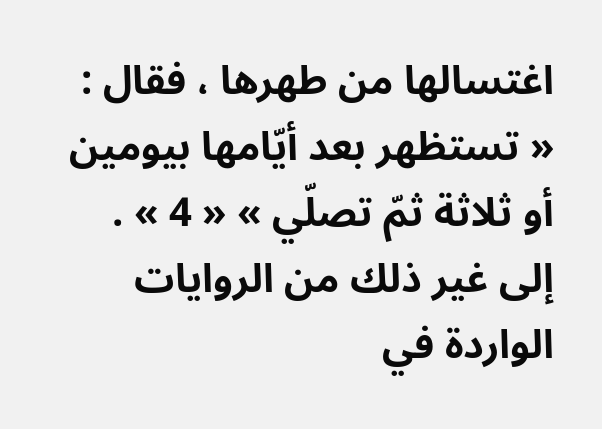اغتسالها من طهرها ، فقال : « تستظهر بعد أيّامها بيومين أو ثلاثة ثمّ تصلّي » « 4 » .
إلى غير ذلك من الروايات الواردة في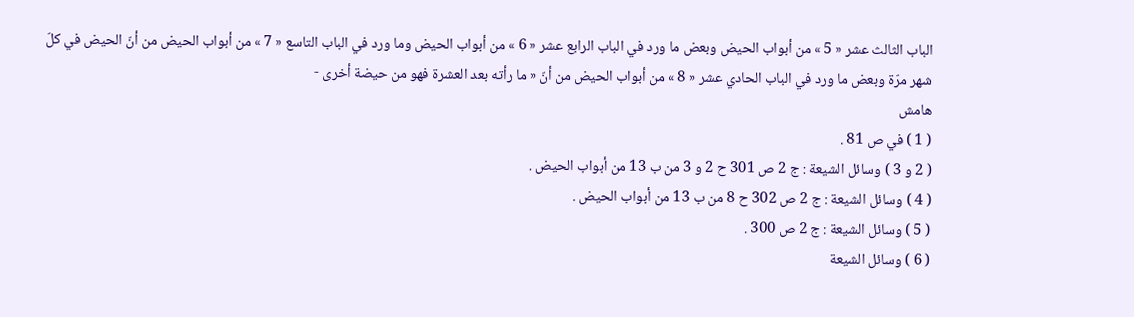الباب الثالث عشر « 5 » من أبواب الحيض وبعض ما ورد في الباب الرابع عشر « 6 » من أبواب الحيض وما ورد في الباب التاسع « 7 » من أبواب الحيض من أنّ الحيض في كلّ شهر مرّة وبعض ما ورد في الباب الحادي عشر « 8 » من أبواب الحيض من أنّ « ما رأته بعد العشرة فهو من حيضة أخرى -
هامش
( 1 ) في ص 81 .
( 2 و 3 ) وسائل الشيعة : ج 2 ص 301 ح 2 و 3 من ب 13 من أبواب الحيض .
( 4 ) وسائل الشيعة : ج 2 ص 302 ح 8 من ب 13 من أبواب الحيض .
( 5 ) وسائل الشيعة : ج 2 ص 300 .
( 6 ) وسائل الشيعة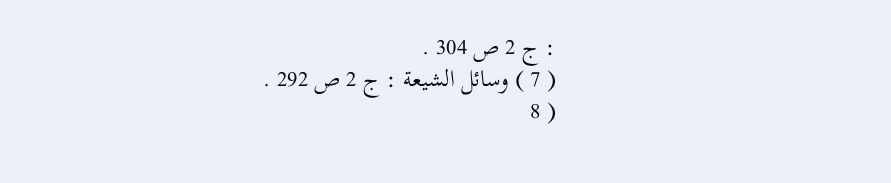: ج 2 ص 304 .
( 7 ) وسائل الشيعة : ج 2 ص 292 .
( 8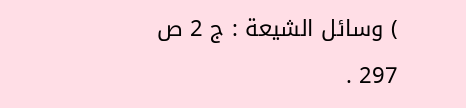) وسائل الشيعة : ج 2 ص 297 .